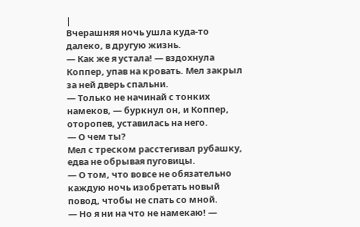|
Вчерашняя ночь ушла куда-то далеко, в другую жизнь.
— Как же я устала! — вздохнула Коппер, упав на кровать. Мел закрыл за ней дверь спальни.
— Только не начинай с тонких намеков, — буркнул он, и Коппер, оторопев, уставилась на него.
— О чем ты?
Мел с треском расстегивал рубашку, едва не обрывая пуговицы.
— О том, что вовсе не обязательно каждую ночь изобретать новый повод, чтобы не спать со мной.
— Но я ни на что не намекаю! —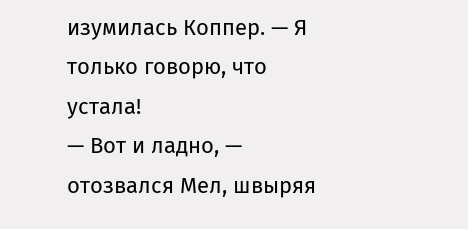изумилась Коппер. — Я только говорю, что устала!
— Вот и ладно, — отозвался Мел, швыряя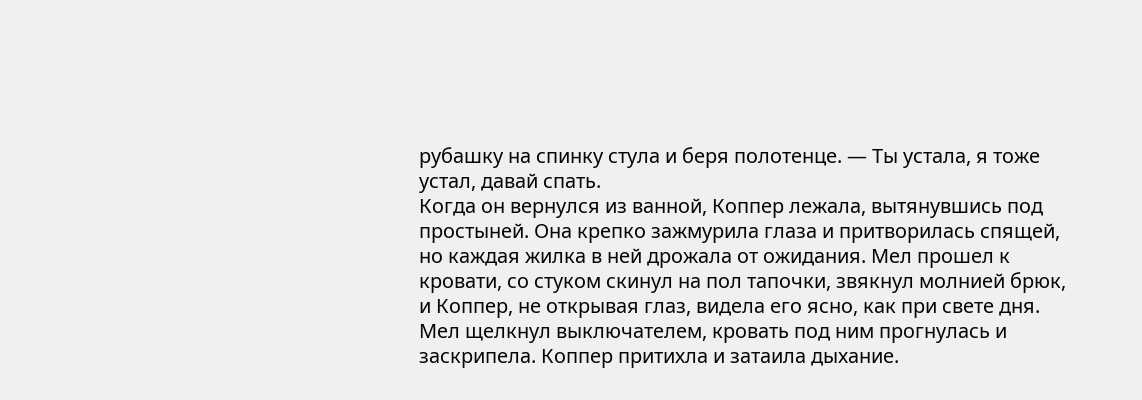рубашку на спинку стула и беря полотенце. — Ты устала, я тоже устал, давай спать.
Когда он вернулся из ванной, Коппер лежала, вытянувшись под простыней. Она крепко зажмурила глаза и притворилась спящей, но каждая жилка в ней дрожала от ожидания. Мел прошел к кровати, со стуком скинул на пол тапочки, звякнул молнией брюк, и Коппер, не открывая глаз, видела его ясно, как при свете дня.
Мел щелкнул выключателем, кровать под ним прогнулась и заскрипела. Коппер притихла и затаила дыхание.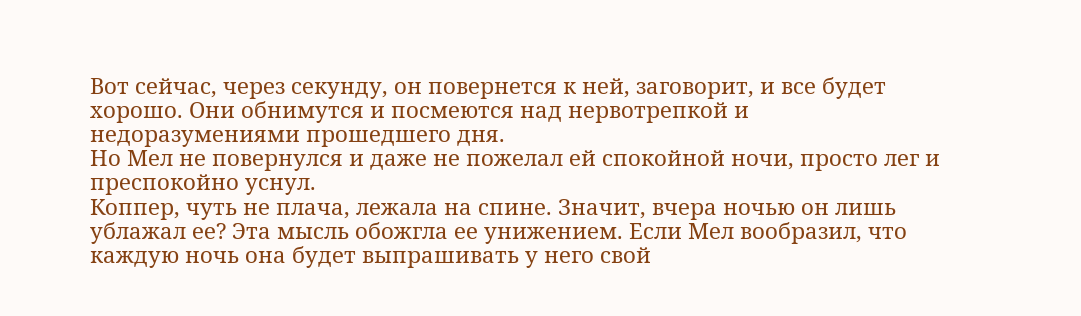Вот сейчас, через секунду, он повернется к ней, заговорит, и все будет хорошо. Они обнимутся и посмеются над нервотрепкой и недоразумениями прошедшего дня.
Но Мел не повернулся и даже не пожелал ей спокойной ночи, просто лег и преспокойно уснул.
Коппер, чуть не плача, лежала на спине. Значит, вчера ночью он лишь ублажал ее? Эта мысль обожгла ее унижением. Если Мел вообразил, что каждую ночь она будет выпрашивать у него свой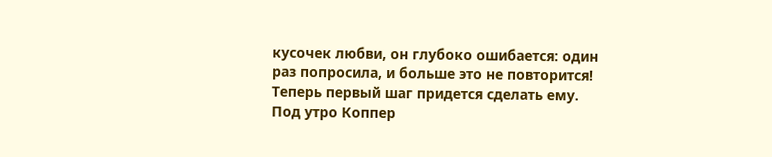кусочек любви, он глубоко ошибается: один раз попросила, и больше это не повторится! Теперь первый шаг придется сделать ему.
Под утро Коппер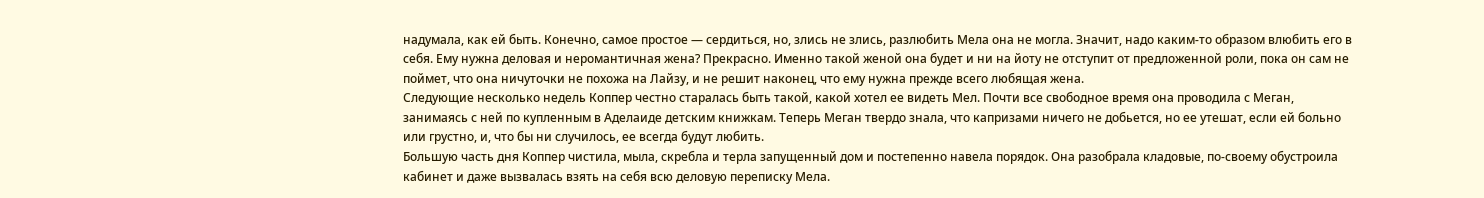надумала, как ей быть. Конечно, самое простое — сердиться, но, злись не злись, разлюбить Мела она не могла. Значит, надо каким-то образом влюбить его в себя. Ему нужна деловая и неромантичная жена? Прекрасно. Именно такой женой она будет и ни на йоту не отступит от предложенной роли, пока он сам не поймет, что она ничуточки не похожа на Лайзу, и не решит наконец, что ему нужна прежде всего любящая жена.
Следующие несколько недель Коппер честно старалась быть такой, какой хотел ее видеть Мел. Почти все свободное время она проводила с Меган, занимаясь с ней по купленным в Аделаиде детским книжкам. Теперь Меган твердо знала, что капризами ничего не добьется, но ее утешат, если ей больно или грустно, и, что бы ни случилось, ее всегда будут любить.
Большую часть дня Коппер чистила, мыла, скребла и терла запущенный дом и постепенно навела порядок. Она разобрала кладовые, по-своему обустроила кабинет и даже вызвалась взять на себя всю деловую переписку Мела.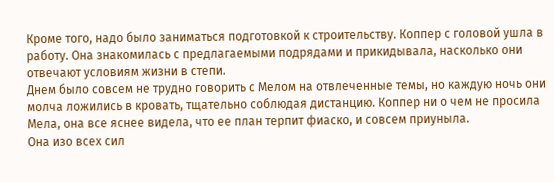Кроме того, надо было заниматься подготовкой к строительству. Коппер с головой ушла в работу. Она знакомилась с предлагаемыми подрядами и прикидывала, насколько они отвечают условиям жизни в степи.
Днем было совсем не трудно говорить с Мелом на отвлеченные темы, но каждую ночь они молча ложились в кровать, тщательно соблюдая дистанцию. Коппер ни о чем не просила Мела, она все яснее видела, что ее план терпит фиаско, и совсем приуныла.
Она изо всех сил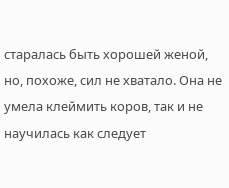старалась быть хорошей женой, но, похоже, сил не хватало. Она не умела клеймить коров, так и не научилась как следует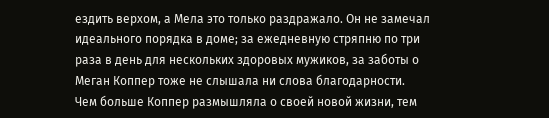ездить верхом, а Мела это только раздражало. Он не замечал идеального порядка в доме; за ежедневную стряпню по три раза в день для нескольких здоровых мужиков, за заботы о Меган Коппер тоже не слышала ни слова благодарности.
Чем больше Коппер размышляла о своей новой жизни, тем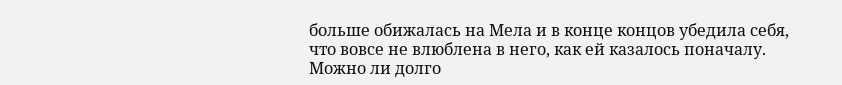больше обижалась на Мела и в конце концов убедила себя, что вовсе не влюблена в него, как ей казалось поначалу. Можно ли долго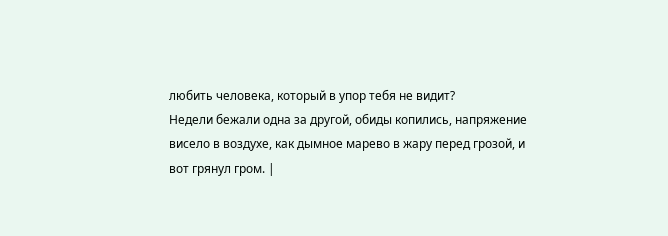любить человека, который в упор тебя не видит?
Недели бежали одна за другой, обиды копились, напряжение висело в воздухе, как дымное марево в жару перед грозой, и вот грянул гром. |